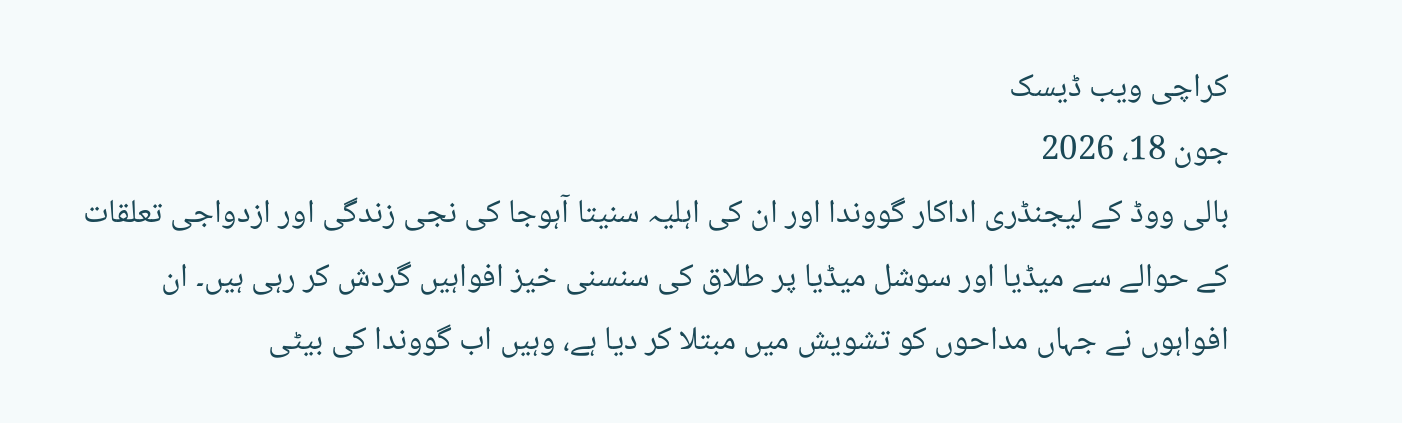کراچی ویب ڈیسک
جون 18، 2026
بالی ووڈ کے لیجنڈری اداکار گووندا اور ان کی اہلیہ سنیتا آہوجا کی نجی زندگی اور ازدواجی تعلقات کے حوالے سے میڈیا اور سوشل میڈیا پر طلاق کی سنسنی خیز افواہیں گردش کر رہی ہیں۔ ان افواہوں نے جہاں مداحوں کو تشویش میں مبتلا کر دیا ہے، وہیں اب گووندا کی بیٹی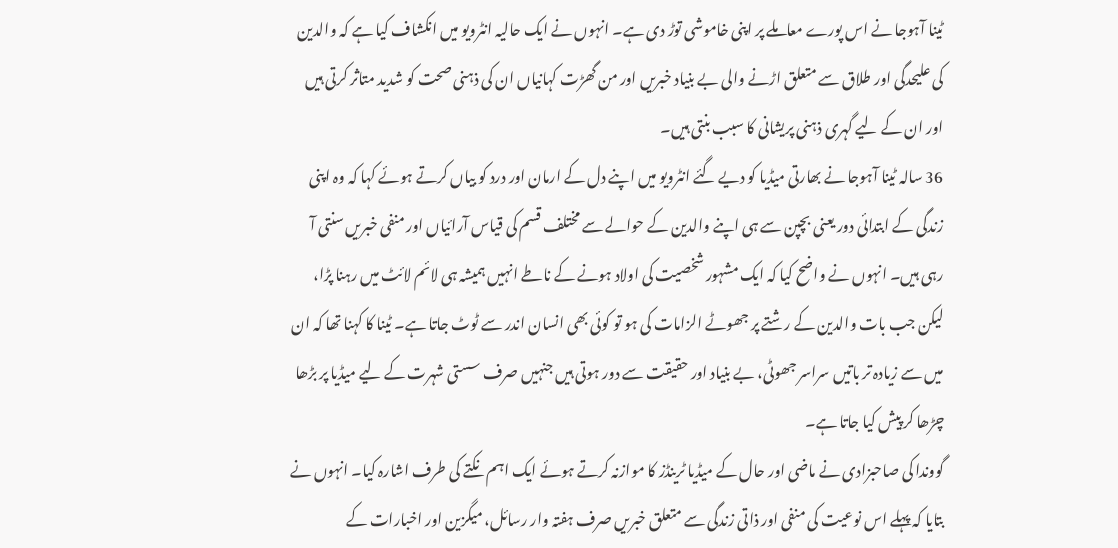ٹینا آہوجا نے اس پورے معاملے پر اپنی خاموشی توڑ دی ہے۔ انہوں نے ایک حالیہ انٹرویو میں انکشاف کیا ہے کہ والدین کی علیحدگی اور طلاق سے متعلق اڑنے والی بے بنیاد خبریں اور من گھڑت کہانیاں ان کی ذہنی صحت کو شدید متاثر کرتی ہیں اور ان کے لیے گہری ذہنی پریشانی کا سبب بنتی ہیں۔
36 سالہ ٹینا آہوجا نے بھارتی میڈیا کو دیے گئے انٹرویو میں اپنے دل کے ارمان اور درد کو بیاں کرتے ہوئے کہا کہ وہ اپنی زندگی کے ابتدائی دور یعنی بچپن سے ہی اپنے والدین کے حوالے سے مختلف قسم کی قیاس آرائیاں اور منفی خبریں سنتی آ رہی ہیں۔ انہوں نے واضح کیا کہ ایک مشہور شخصیت کی اولاد ہونے کے ناطے انہیں ہمیشہ ہی لائم لائٹ میں رہنا پڑا، لیکن جب بات والدین کے رشتے پر جھوٹے الزامات کی ہو تو کوئی بھی انسان اندر سے ٹوٹ جاتا ہے۔ ٹینا کا کہنا تھا کہ ان میں سے زیادہ تر باتیں سراسر جھوٹی، بے بنیاد اور حقیقت سے دور ہوتی ہیں جنہیں صرف سستی شہرت کے لیے میڈیا پر بڑھا چڑھا کر پیش کیا جاتا ہے۔
گووندا کی صاحبزادی نے ماضی اور حال کے میڈیا ٹرینڈز کا موازنہ کرتے ہوئے ایک اہم نکتے کی طرف اشارہ کیا۔ انہوں نے بتایا کہ پہلے اس نوعیت کی منفی اور ذاتی زندگی سے متعلق خبریں صرف ہفتہ وار رسائل، میگزین اور اخبارات کے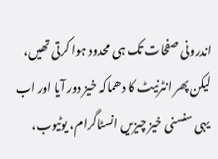اندرونی صفحات تک ہی محدود ہوا کرتی تھیں، لیکن پھر انٹرنیٹ کا دھماکہ خیز دور آیا اور اب یہی سنسنی خیز چیزیں انسٹاگرام، یوٹیوب،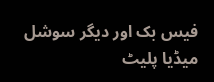فیس بک اور دیگر سوشل میڈیا پلیٹ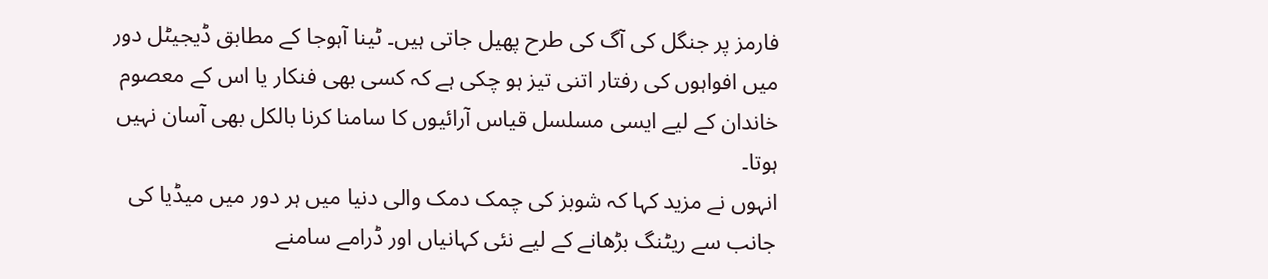فارمز پر جنگل کی آگ کی طرح پھیل جاتی ہیں۔ ٹینا آہوجا کے مطابق ڈیجیٹل دور میں افواہوں کی رفتار اتنی تیز ہو چکی ہے کہ کسی بھی فنکار یا اس کے معصوم خاندان کے لیے ایسی مسلسل قیاس آرائیوں کا سامنا کرنا بالکل بھی آسان نہیں ہوتا۔
انہوں نے مزید کہا کہ شوبز کی چمک دمک والی دنیا میں ہر دور میں میڈیا کی جانب سے ریٹنگ بڑھانے کے لیے نئی کہانیاں اور ڈرامے سامنے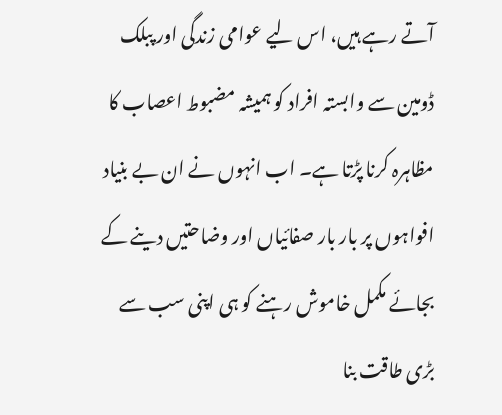آتے رہے ہیں، اس لیے عوامی زندگی اور پبلک ڈومین سے وابستہ افراد کو ہمیشہ مضبوط اعصاب کا مظاہرہ کرنا پڑتا ہے۔ اب انہوں نے ان بے بنیاد افواہوں پر بار بار صفائیاں اور وضاحتیں دینے کے بجائے مکمل خاموش رہنے کو ہی اپنی سب سے بڑی طاقت بنا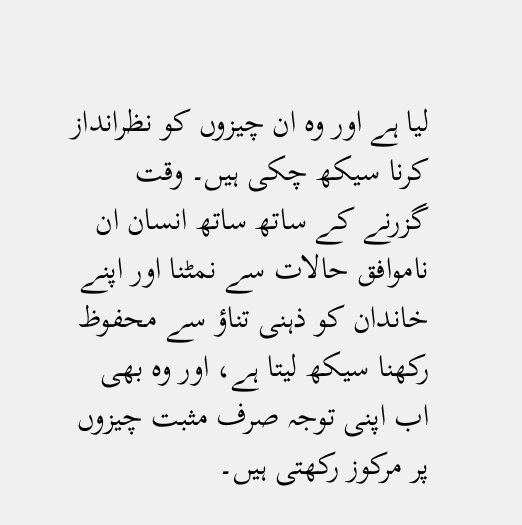لیا ہے اور وہ ان چیزوں کو نظرانداز کرنا سیکھ چکی ہیں۔ وقت گزرنے کے ساتھ ساتھ انسان ان ناموافق حالات سے نمٹنا اور اپنے خاندان کو ذہنی تناؤ سے محفوظ رکھنا سیکھ لیتا ہے، اور وہ بھی اب اپنی توجہ صرف مثبت چیزوں پر مرکوز رکھتی ہیں۔